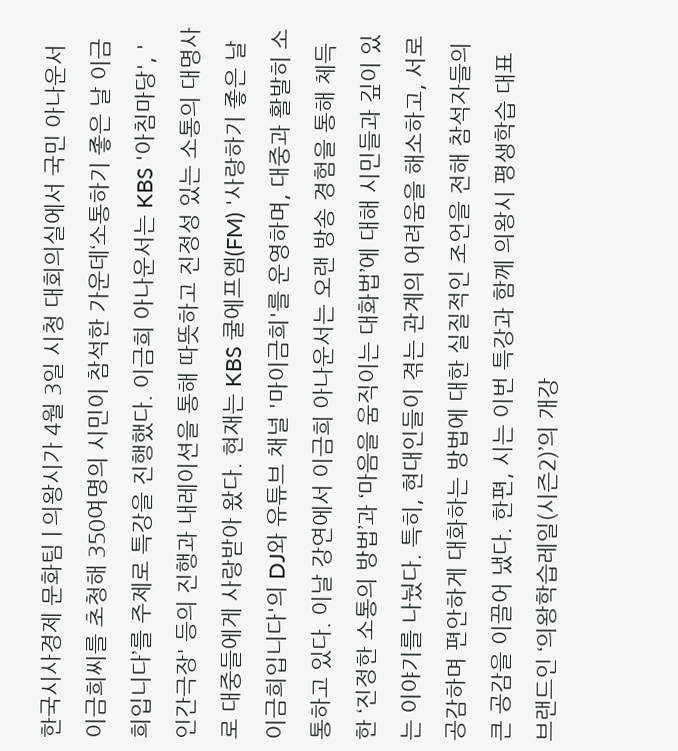한국시사경제 문화팀 | 의왕시가 4월 3일 시청 대회의실에서 국민 아나운서 이금희씨를 초청해 350여명의 시민이 참석한 가운데‘소통하기 좋은 날 이금희입니다’를 주제로 특강을 진행했다. 이금희 아나운서는 KBS '아침마당', '인간극장' 등의 진행과 내레이션을 통해 따뜻하고 진정성 있는 소통의 대명사로 대중들에게 사랑받아 왔다. 현재는 KBS 쿨에프엠(FM) '사랑하기 좋은 날 이금희입니다'의 DJ와 유튜브 채널 '마이금희'를 운영하며, 대중과 활발히 소통하고 있다. 이날 강연에서 이금희 아나운서는 오랜 방송 경험을 통해 체득한 ‘진정한 소통의 방법’과 ‘마음을 움직이는 대화법’에 대해 시민들과 깊이 있는 이야기를 나눴다. 특히, 현대인들이 겪는 관계의 어려움을 해소하고, 서로 공감하며 편안하게 대화하는 방법에 대한 실질적인 조언을 전해 참석자들의 큰 공감을 이끌어 냈다. 한편, 시는 이번 특강과 함께 의왕시 평생학습 대표 브랜드인 ‘의왕학습레일(시즌2)’의 개강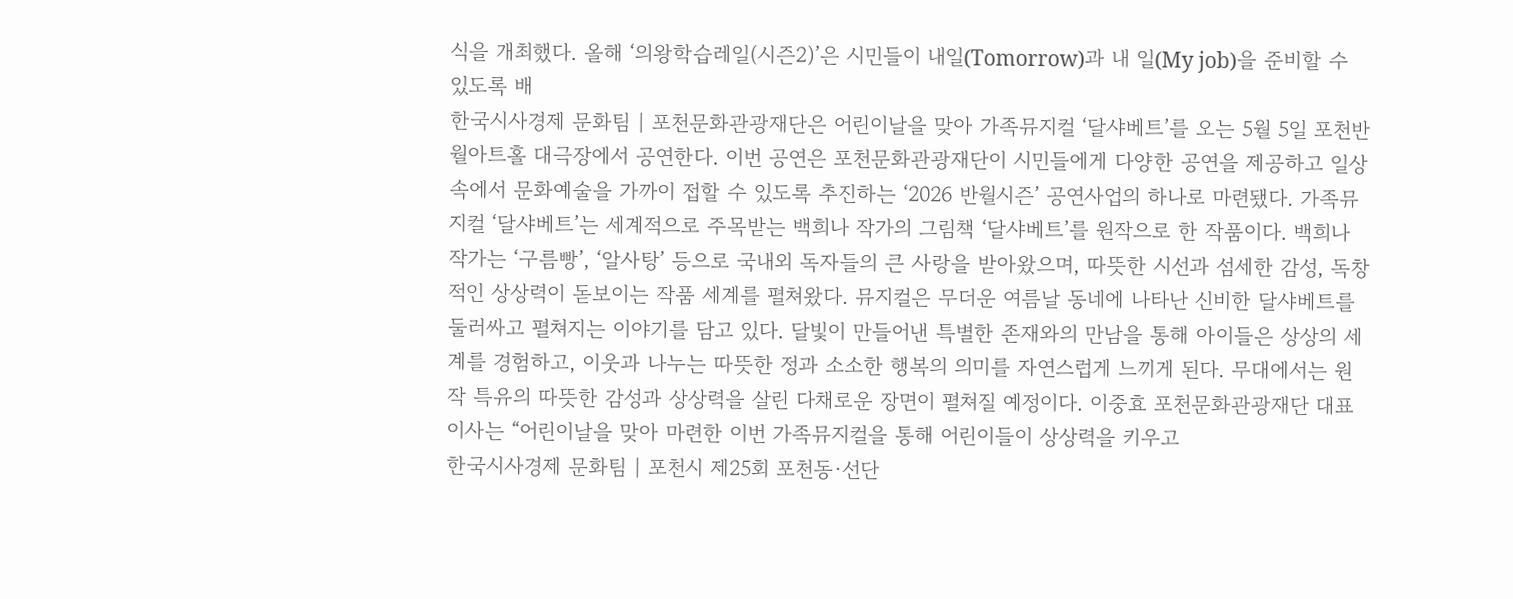식을 개최했다. 올해 ‘의왕학습레일(시즌2)’은 시민들이 내일(Tomorrow)과 내 일(My job)을 준비할 수 있도록 배
한국시사경제 문화팀 | 포천문화관광재단은 어린이날을 맞아 가족뮤지컬 ‘달샤베트’를 오는 5월 5일 포천반월아트홀 대극장에서 공연한다. 이번 공연은 포천문화관광재단이 시민들에게 다양한 공연을 제공하고 일상 속에서 문화예술을 가까이 접할 수 있도록 추진하는 ‘2026 반월시즌’ 공연사업의 하나로 마련됐다. 가족뮤지컬 ‘달샤베트’는 세계적으로 주목받는 백희나 작가의 그림책 ‘달샤베트’를 원작으로 한 작품이다. 백희나 작가는 ‘구름빵’, ‘알사탕’ 등으로 국내외 독자들의 큰 사랑을 받아왔으며, 따뜻한 시선과 섬세한 감성, 독창적인 상상력이 돋보이는 작품 세계를 펼쳐왔다. 뮤지컬은 무더운 여름날 동네에 나타난 신비한 달샤베트를 둘러싸고 펼쳐지는 이야기를 담고 있다. 달빛이 만들어낸 특별한 존재와의 만남을 통해 아이들은 상상의 세계를 경험하고, 이웃과 나누는 따뜻한 정과 소소한 행복의 의미를 자연스럽게 느끼게 된다. 무대에서는 원작 특유의 따뜻한 감성과 상상력을 살린 다채로운 장면이 펼쳐질 예정이다. 이중효 포천문화관광재단 대표이사는 “어린이날을 맞아 마련한 이번 가족뮤지컬을 통해 어린이들이 상상력을 키우고
한국시사경제 문화팀 | 포천시 제25회 포천동·선단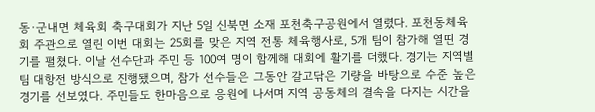동·군내면 체육회 축구대회가 지난 5일 신북면 소재 포천축구공원에서 열렸다. 포천동체육회 주관으로 열린 이번 대회는 25회를 맞은 지역 전통 체육행사로, 5개 팀이 참가해 열띤 경기를 펼쳤다. 이날 선수단과 주민 등 100여 명이 함께해 대회에 활기를 더했다. 경기는 지역별 팀 대항전 방식으로 진행됐으며, 참가 선수들은 그동안 갈고닦은 기량을 바탕으로 수준 높은 경기를 선보였다. 주민들도 한마음으로 응원에 나서며 지역 공동체의 결속을 다지는 시간을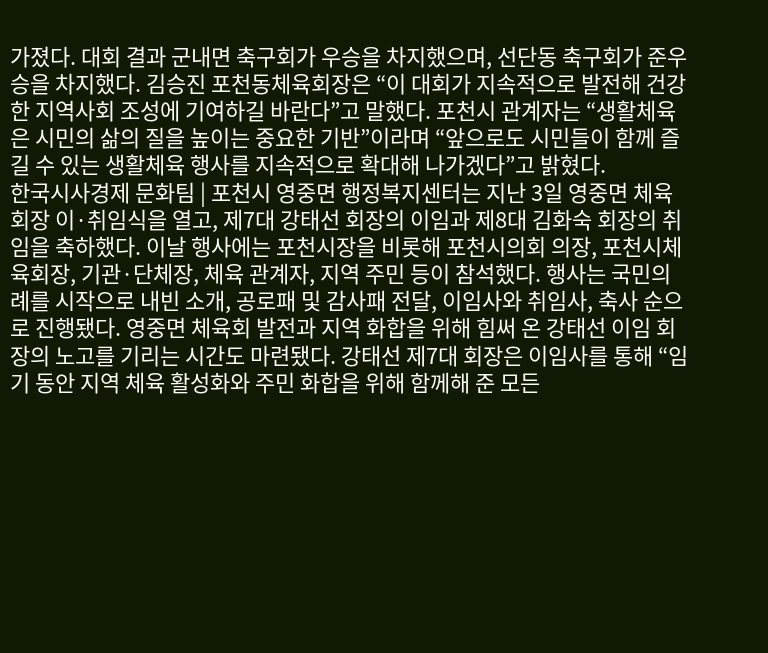가졌다. 대회 결과 군내면 축구회가 우승을 차지했으며, 선단동 축구회가 준우승을 차지했다. 김승진 포천동체육회장은 “이 대회가 지속적으로 발전해 건강한 지역사회 조성에 기여하길 바란다”고 말했다. 포천시 관계자는 “생활체육은 시민의 삶의 질을 높이는 중요한 기반”이라며 “앞으로도 시민들이 함께 즐길 수 있는 생활체육 행사를 지속적으로 확대해 나가겠다”고 밝혔다.
한국시사경제 문화팀 | 포천시 영중면 행정복지센터는 지난 3일 영중면 체육회장 이·취임식을 열고, 제7대 강태선 회장의 이임과 제8대 김화숙 회장의 취임을 축하했다. 이날 행사에는 포천시장을 비롯해 포천시의회 의장, 포천시체육회장, 기관·단체장, 체육 관계자, 지역 주민 등이 참석했다. 행사는 국민의례를 시작으로 내빈 소개, 공로패 및 감사패 전달, 이임사와 취임사, 축사 순으로 진행됐다. 영중면 체육회 발전과 지역 화합을 위해 힘써 온 강태선 이임 회장의 노고를 기리는 시간도 마련됐다. 강태선 제7대 회장은 이임사를 통해 “임기 동안 지역 체육 활성화와 주민 화합을 위해 함께해 준 모든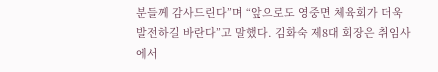분들께 감사드린다”며 “앞으로도 영중면 체육회가 더욱 발전하길 바란다”고 말했다. 김화숙 제8대 회장은 취임사에서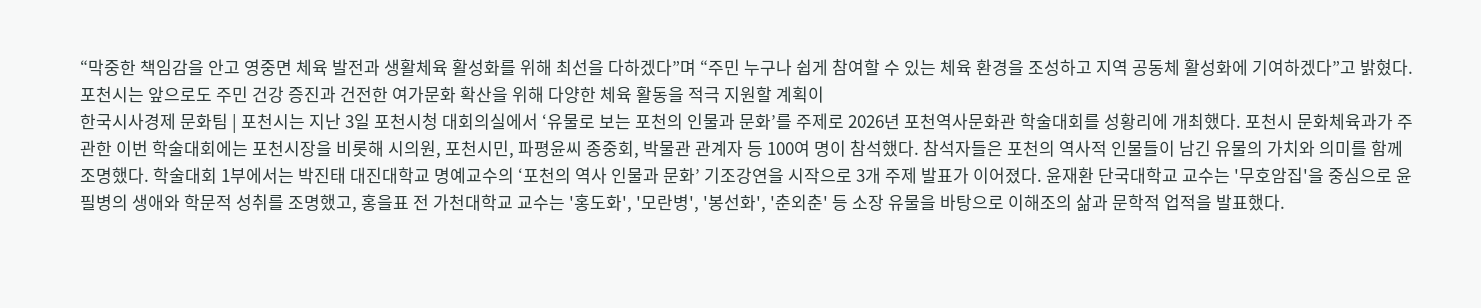“막중한 책임감을 안고 영중면 체육 발전과 생활체육 활성화를 위해 최선을 다하겠다”며 “주민 누구나 쉽게 참여할 수 있는 체육 환경을 조성하고 지역 공동체 활성화에 기여하겠다”고 밝혔다. 포천시는 앞으로도 주민 건강 증진과 건전한 여가문화 확산을 위해 다양한 체육 활동을 적극 지원할 계획이
한국시사경제 문화팀 | 포천시는 지난 3일 포천시청 대회의실에서 ‘유물로 보는 포천의 인물과 문화’를 주제로 2026년 포천역사문화관 학술대회를 성황리에 개최했다. 포천시 문화체육과가 주관한 이번 학술대회에는 포천시장을 비롯해 시의원, 포천시민, 파평윤씨 종중회, 박물관 관계자 등 100여 명이 참석했다. 참석자들은 포천의 역사적 인물들이 남긴 유물의 가치와 의미를 함께 조명했다. 학술대회 1부에서는 박진태 대진대학교 명예교수의 ‘포천의 역사 인물과 문화’ 기조강연을 시작으로 3개 주제 발표가 이어졌다. 윤재환 단국대학교 교수는 '무호암집'을 중심으로 윤필병의 생애와 학문적 성취를 조명했고, 홍을표 전 가천대학교 교수는 '홍도화', '모란병', '봉선화', '춘외춘' 등 소장 유물을 바탕으로 이해조의 삶과 문학적 업적을 발표했다.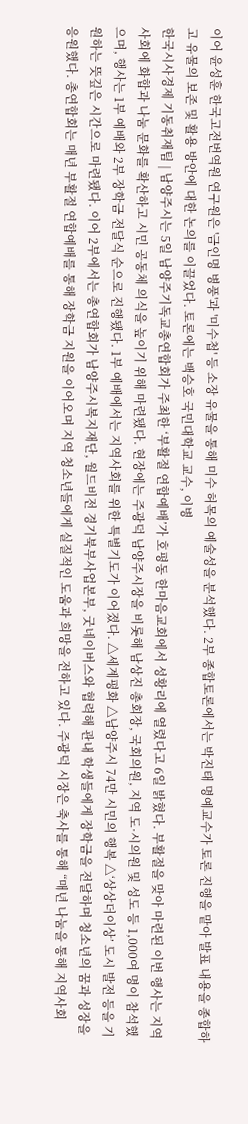이어 윤성훈 한국고전번역원 연구원은 '금인명 병풍'과 '미수첩' 등 소장 유물을 통해 미수 허목의 예술성을 분석했다. 2부 종합토론에서는 박진태 명예교수가 토론 진행을 맡아 발표 내용을 종합하고 유물의 보존 및 활용 방안에 대한 논의를 이끌었다. 토론에는 백승호 국민대학교 교수, 이병
한국시사경제 기동취재팀 | 남양주시는 5일 남양주기독교총연합회가 주최한 ‘부활절 연합예배’가 호평동 한마음교회에서 성황리에 열렸다고 6일 밝혔다. 부활절을 맞아 마련된 이번 행사는 지역사회에 화합과 나눔 문화를 확산하고 시민 공동체 의식을 높이기 위해 마련됐다. 현장에는 주광덕 남양주시장을 비롯해 남상진 총회장, 국회의원, 지역 도·시의원 및 성도 등 1,000여 명이 참석했으며, 행사는 1부 예배와 2부 장학금 전달식 순으로 진행됐다. 1부 예배에서는 지역사회를 위한 특별기도가 이어졌다. △세계평화 △남양주시 74만 시민의 행복 △‘상상더이상’ 도시 발전 등을 기원하는 뜻깊은 시간으로 마련됐다. 이어 2부에서는 총연합회가 남양주시복지재단, 월드비전 경기북부사업본부, 굿네이버스와 협력해 관내 학생들에게 장학금을 전달하며 청소년의 꿈과 성장을 응원했다. 총연합회는 매년 부활절 연합예배를 통해 장학금 지원을 이어오며 지역 청소년들에게 실질적인 도움과 희망을 전하고 있다. 주광덕 시장은 축사를 통해 “매년 나눔을 통해 지역사회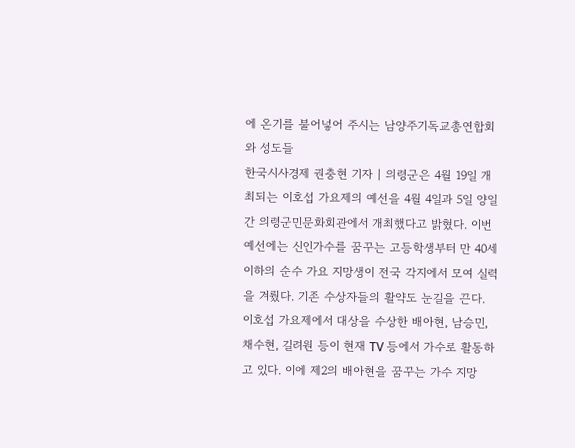에 온기를 불어넣어 주시는 남양주기독교총연합회와 성도들
한국시사경제 권충현 기자 | 의령군은 4월 19일 개최되는 이호섭 가요제의 예선을 4월 4일과 5일 양일간 의령군민문화회관에서 개최했다고 밝혔다. 이번 예선에는 신인가수를 꿈꾸는 고등학생부터 만 40세 이하의 순수 가요 지망생이 전국 각지에서 모여 실력을 겨뤘다. 기존 수상자들의 활약도 눈길을 끈다. 이호섭 가요제에서 대상을 수상한 배아현, 남승민, 채수현, 길려원 등이 현재 TV 등에서 가수로 활동하고 있다. 이에 제2의 배아현을 꿈꾸는 가수 지망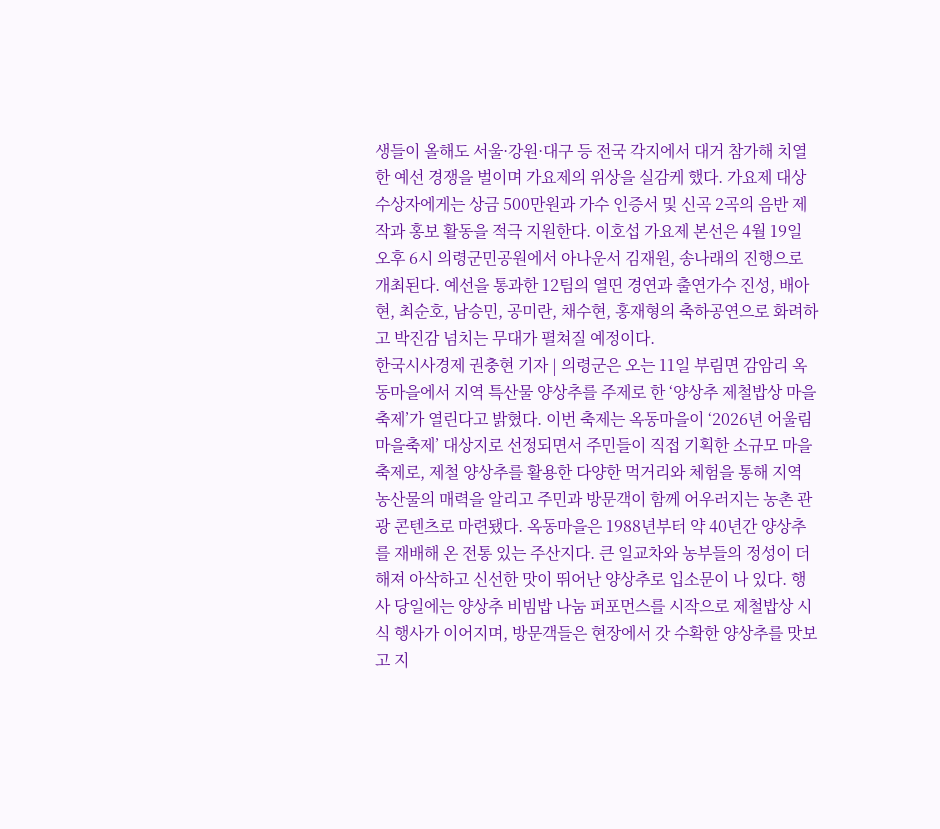생들이 올해도 서울·강원·대구 등 전국 각지에서 대거 참가해 치열한 예선 경쟁을 벌이며 가요제의 위상을 실감케 했다. 가요제 대상 수상자에게는 상금 500만원과 가수 인증서 및 신곡 2곡의 음반 제작과 홍보 활동을 적극 지원한다. 이호섭 가요제 본선은 4월 19일 오후 6시 의령군민공원에서 아나운서 김재원, 송나래의 진행으로 개최된다. 예선을 통과한 12팀의 열띤 경연과 출연가수 진성, 배아현, 최순호, 남승민, 공미란, 채수현, 홍재형의 축하공연으로 화려하고 박진감 넘치는 무대가 펼쳐질 예정이다.
한국시사경제 권충현 기자 | 의령군은 오는 11일 부림면 감암리 옥동마을에서 지역 특산물 양상추를 주제로 한 ‘양상추 제철밥상 마을축제’가 열린다고 밝혔다. 이번 축제는 옥동마을이 ‘2026년 어울림 마을축제’ 대상지로 선정되면서 주민들이 직접 기획한 소규모 마을축제로, 제철 양상추를 활용한 다양한 먹거리와 체험을 통해 지역 농산물의 매력을 알리고 주민과 방문객이 함께 어우러지는 농촌 관광 콘텐츠로 마련됐다. 옥동마을은 1988년부터 약 40년간 양상추를 재배해 온 전통 있는 주산지다. 큰 일교차와 농부들의 정성이 더해져 아삭하고 신선한 맛이 뛰어난 양상추로 입소문이 나 있다. 행사 당일에는 양상추 비빔밥 나눔 퍼포먼스를 시작으로 제철밥상 시식 행사가 이어지며, 방문객들은 현장에서 갓 수확한 양상추를 맛보고 지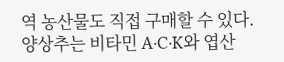역 농산물도 직접 구매할 수 있다. 양상추는 비타민 A·C·K와 엽산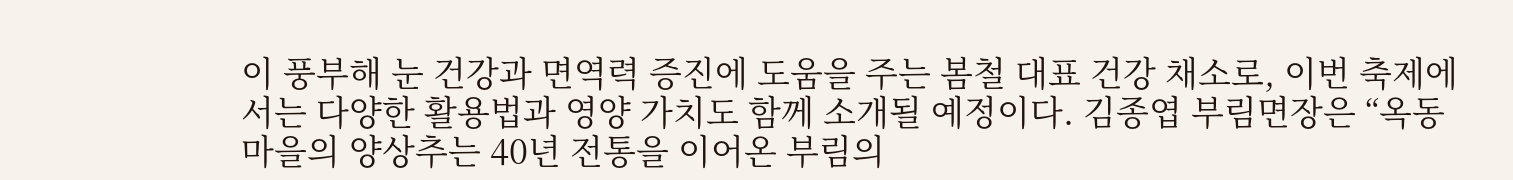이 풍부해 눈 건강과 면역력 증진에 도움을 주는 봄철 대표 건강 채소로, 이번 축제에서는 다양한 활용법과 영양 가치도 함께 소개될 예정이다. 김종엽 부림면장은 “옥동마을의 양상추는 40년 전통을 이어온 부림의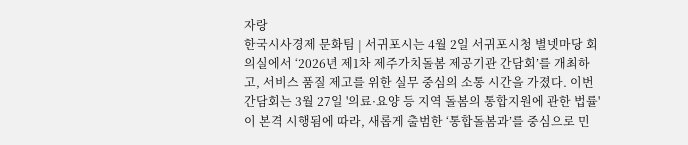자랑
한국시사경제 문화팀 | 서귀포시는 4월 2일 서귀포시청 별넷마당 회의실에서 ‘2026년 제1차 제주가치돌봄 제공기관 간담회’를 개최하고, 서비스 품질 제고를 위한 실무 중심의 소통 시간을 가졌다. 이번 간담회는 3월 27일 '의료·요양 등 지역 돌봄의 통합지원에 관한 법률'이 본격 시행됨에 따라, 새롭게 출범한 ‘통합돌봄과’를 중심으로 민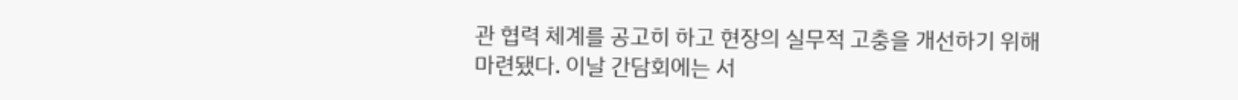관 협력 체계를 공고히 하고 현장의 실무적 고충을 개선하기 위해 마련됐다. 이날 간담회에는 서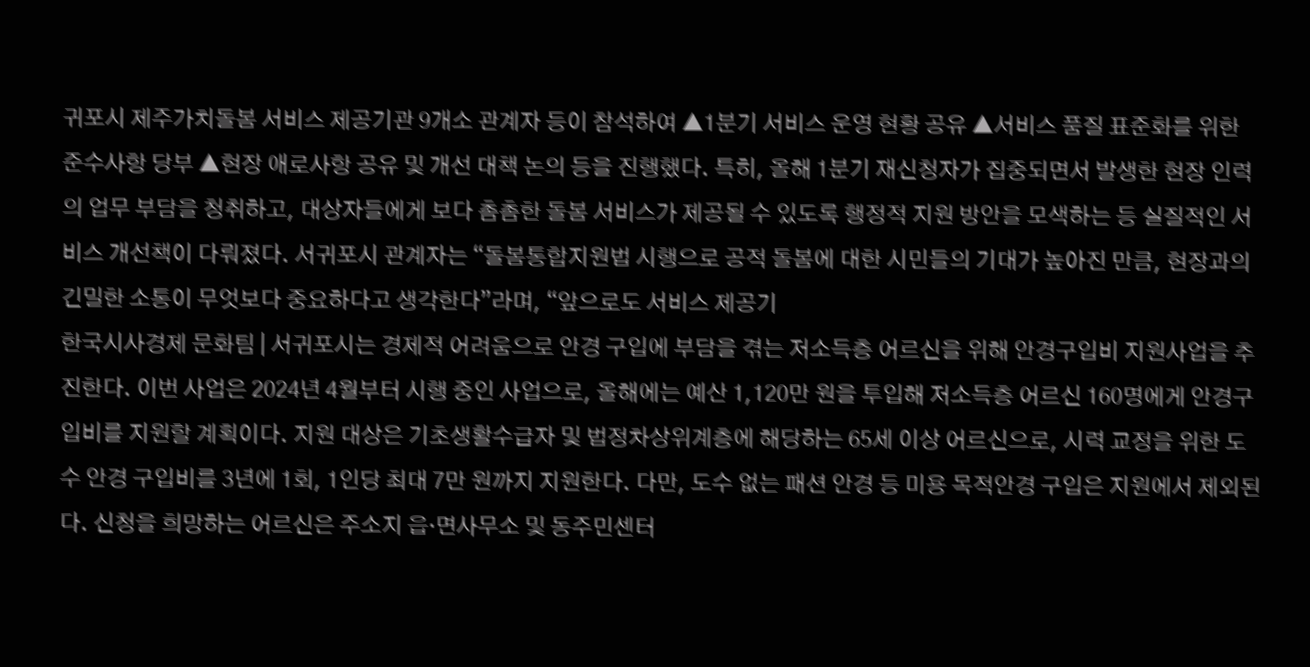귀포시 제주가치돌봄 서비스 제공기관 9개소 관계자 등이 참석하여 ▲1분기 서비스 운영 현황 공유 ▲서비스 품질 표준화를 위한 준수사항 당부 ▲현장 애로사항 공유 및 개선 대책 논의 등을 진행했다. 특히, 올해 1분기 재신청자가 집중되면서 발생한 현장 인력의 업무 부담을 청취하고, 대상자들에게 보다 촘촘한 돌봄 서비스가 제공될 수 있도록 행정적 지원 방안을 모색하는 등 실질적인 서비스 개선책이 다뤄졌다. 서귀포시 관계자는 “돌봄통합지원법 시행으로 공적 돌봄에 대한 시민들의 기대가 높아진 만큼, 현장과의 긴밀한 소통이 무엇보다 중요하다고 생각한다”라며, “앞으로도 서비스 제공기
한국시사경제 문화팀 | 서귀포시는 경제적 어려움으로 안경 구입에 부담을 겪는 저소득층 어르신을 위해 안경구입비 지원사업을 추진한다. 이번 사업은 2024년 4월부터 시행 중인 사업으로, 올해에는 예산 1,120만 원을 투입해 저소득층 어르신 160명에게 안경구입비를 지원할 계획이다. 지원 대상은 기초생활수급자 및 법정차상위계층에 해당하는 65세 이상 어르신으로, 시력 교정을 위한 도수 안경 구입비를 3년에 1회, 1인당 최대 7만 원까지 지원한다. 다만, 도수 없는 패션 안경 등 미용 목적안경 구입은 지원에서 제외된다. 신청을 희망하는 어르신은 주소지 읍·면사무소 및 동주민센터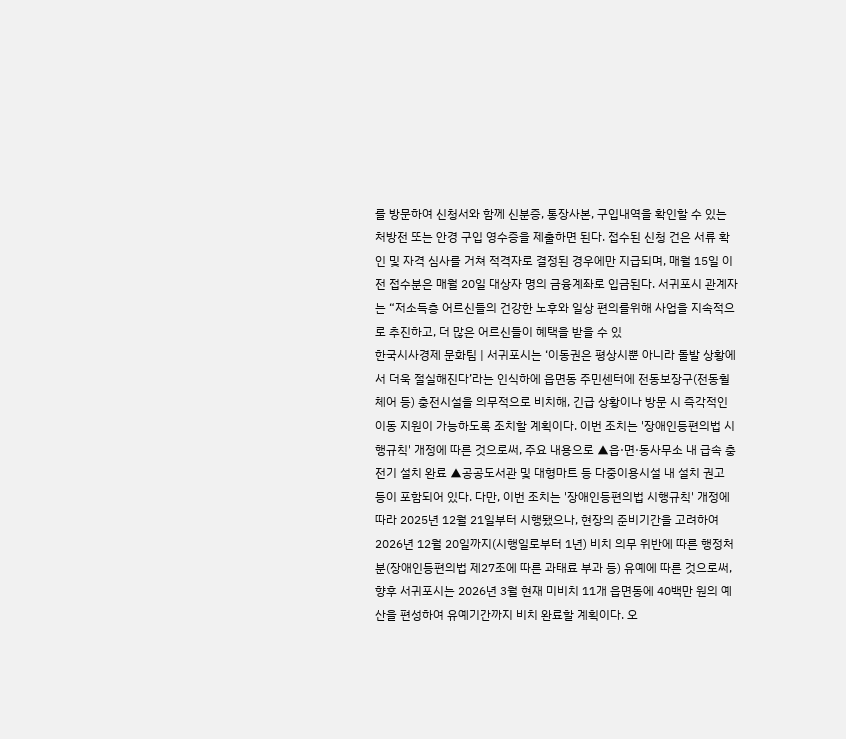를 방문하여 신청서와 함께 신분증, 통장사본, 구입내역을 확인할 수 있는 처방전 또는 안경 구입 영수증을 제출하면 된다. 접수된 신청 건은 서류 확인 및 자격 심사를 거쳐 적격자로 결정된 경우에만 지급되며, 매월 15일 이전 접수분은 매월 20일 대상자 명의 금융계좌로 입금된다. 서귀포시 관계자는 “저소득층 어르신들의 건강한 노후와 일상 편의를위해 사업을 지속적으로 추진하고, 더 많은 어르신들이 혜택을 받을 수 있
한국시사경제 문화팀 | 서귀포시는 ‘이동권은 평상시뿐 아니라 돌발 상황에서 더욱 절실해진다’라는 인식하에 읍면동 주민센터에 전동보장구(전동휠체어 등) 충전시설을 의무적으로 비치해, 긴급 상황이나 방문 시 즉각적인 이동 지원이 가능하도록 조치할 계획이다. 이번 조치는 '장애인등편의법 시행규칙' 개정에 따른 것으로써, 주요 내용으로 ▲읍·면·동사무소 내 급속 충전기 설치 완료 ▲공공도서관 및 대형마트 등 다중이용시설 내 설치 권고 등이 포함되어 있다. 다만, 이번 조치는 '장애인등편의법 시행규칙' 개정에 따라 2025년 12월 21일부터 시행됐으나, 현장의 준비기간을 고려하여 2026년 12월 20일까지(시행일로부터 1년) 비치 의무 위반에 따른 행정처분(장애인등편의법 제27조에 따른 과태료 부과 등) 유예에 따른 것으로써, 향후 서귀포시는 2026년 3월 현재 미비치 11개 읍면동에 40백만 원의 예산을 편성하여 유예기간까지 비치 완료할 계획이다. 오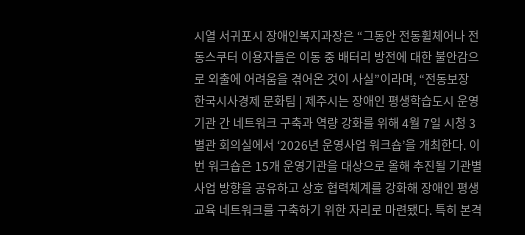시열 서귀포시 장애인복지과장은 “그동안 전동휠체어나 전동스쿠터 이용자들은 이동 중 배터리 방전에 대한 불안감으로 외출에 어려움을 겪어온 것이 사실”이라며, “전동보장
한국시사경제 문화팀 | 제주시는 장애인 평생학습도시 운영기관 간 네트워크 구축과 역량 강화를 위해 4월 7일 시청 3별관 회의실에서 ‘2026년 운영사업 워크숍’을 개최한다. 이번 워크숍은 15개 운영기관을 대상으로 올해 추진될 기관별 사업 방향을 공유하고 상호 협력체계를 강화해 장애인 평생교육 네트워크를 구축하기 위한 자리로 마련됐다. 특히 본격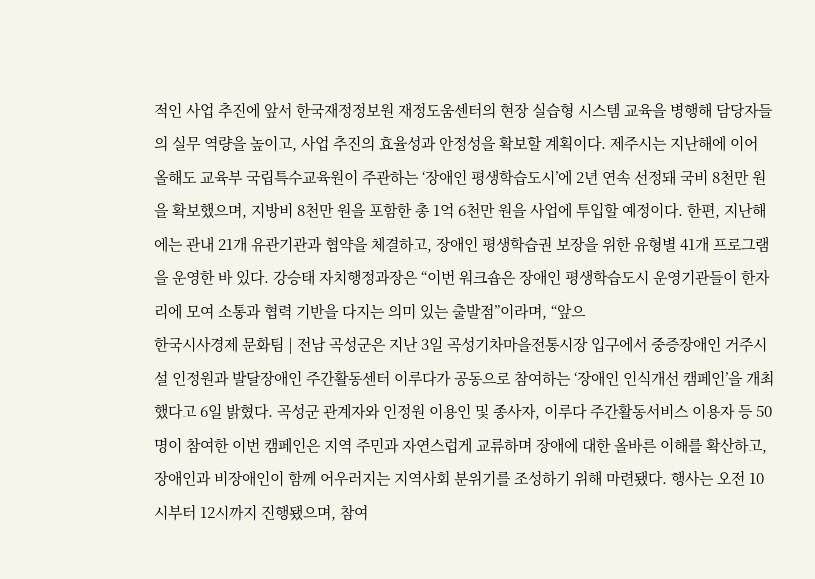적인 사업 추진에 앞서 한국재정정보원 재정도움센터의 현장 실습형 시스템 교육을 병행해 담당자들의 실무 역량을 높이고, 사업 추진의 효율성과 안정성을 확보할 계획이다. 제주시는 지난해에 이어 올해도 교육부 국립특수교육원이 주관하는 ‘장애인 평생학습도시’에 2년 연속 선정돼 국비 8천만 원을 확보했으며, 지방비 8천만 원을 포함한 총 1억 6천만 원을 사업에 투입할 예정이다. 한편, 지난해에는 관내 21개 유관기관과 협약을 체결하고, 장애인 평생학습권 보장을 위한 유형별 41개 프로그램을 운영한 바 있다. 강승태 자치행정과장은 “이번 워크숍은 장애인 평생학습도시 운영기관들이 한자리에 모여 소통과 협력 기반을 다지는 의미 있는 출발점”이라며, “앞으
한국시사경제 문화팀 | 전남 곡성군은 지난 3일 곡성기차마을전통시장 입구에서 중증장애인 거주시설 인정원과 발달장애인 주간활동센터 이루다가 공동으로 참여하는 ‘장애인 인식개선 캠페인’을 개최했다고 6일 밝혔다. 곡성군 관계자와 인정원 이용인 및 종사자, 이루다 주간활동서비스 이용자 등 50명이 참여한 이번 캠페인은 지역 주민과 자연스럽게 교류하며 장애에 대한 올바른 이해를 확산하고, 장애인과 비장애인이 함께 어우러지는 지역사회 분위기를 조성하기 위해 마련됐다. 행사는 오전 10시부터 12시까지 진행됐으며, 참여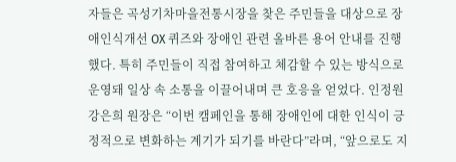자들은 곡성기차마을전통시장을 찾은 주민들을 대상으로 장애인식개선 OX 퀴즈와 장애인 관련 올바른 용어 안내를 진행했다. 특히 주민들이 직접 참여하고 체감할 수 있는 방식으로 운영돼 일상 속 소통을 이끌어내며 큰 호응을 얻었다. 인정원 강은희 원장은 “이번 캠페인을 통해 장애인에 대한 인식이 긍정적으로 변화하는 계기가 되기를 바란다”라며, “앞으로도 지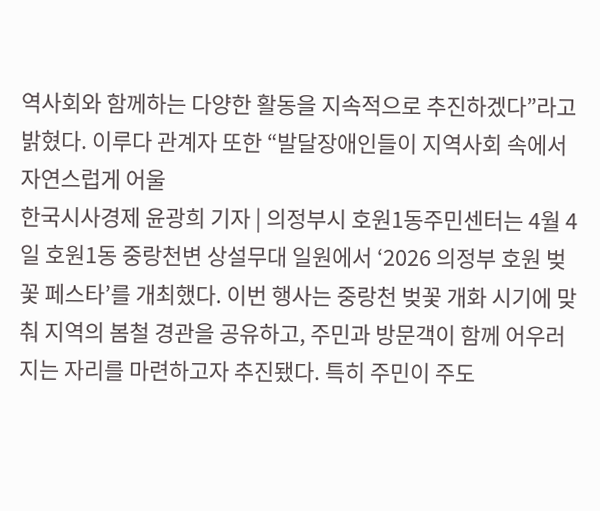역사회와 함께하는 다양한 활동을 지속적으로 추진하겠다”라고 밝혔다. 이루다 관계자 또한 “발달장애인들이 지역사회 속에서 자연스럽게 어울
한국시사경제 윤광희 기자 | 의정부시 호원1동주민센터는 4월 4일 호원1동 중랑천변 상설무대 일원에서 ‘2026 의정부 호원 벚꽃 페스타’를 개최했다. 이번 행사는 중랑천 벚꽃 개화 시기에 맞춰 지역의 봄철 경관을 공유하고, 주민과 방문객이 함께 어우러지는 자리를 마련하고자 추진됐다. 특히 주민이 주도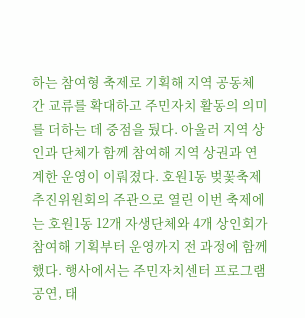하는 참여형 축제로 기획해 지역 공동체 간 교류를 확대하고 주민자치 활동의 의미를 더하는 데 중점을 뒀다. 아울러 지역 상인과 단체가 함께 참여해 지역 상권과 연계한 운영이 이뤄졌다. 호원1동 벚꽃축제추진위원회의 주관으로 열린 이번 축제에는 호원1동 12개 자생단체와 4개 상인회가 참여해 기획부터 운영까지 전 과정에 함께했다. 행사에서는 주민자치센터 프로그램 공연, 태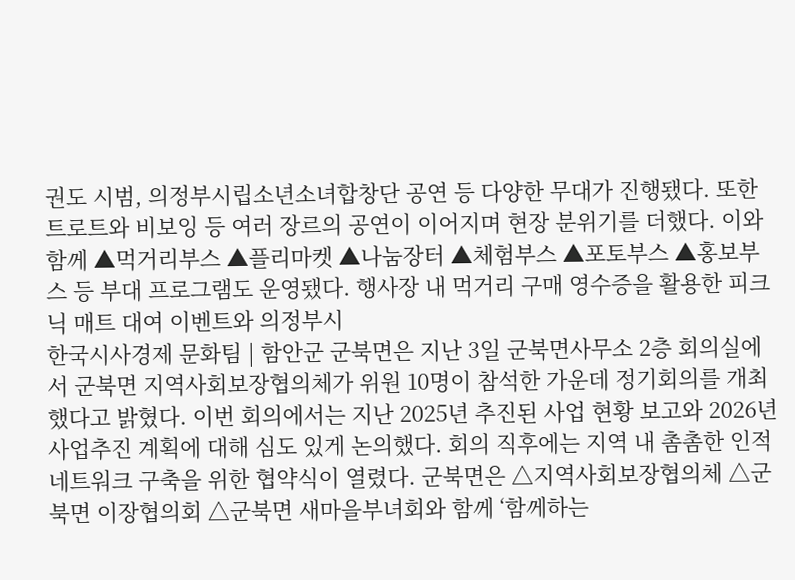권도 시범, 의정부시립소년소녀합창단 공연 등 다양한 무대가 진행됐다. 또한 트로트와 비보잉 등 여러 장르의 공연이 이어지며 현장 분위기를 더했다. 이와 함께 ▲먹거리부스 ▲플리마켓 ▲나눔장터 ▲체험부스 ▲포토부스 ▲홍보부스 등 부대 프로그램도 운영됐다. 행사장 내 먹거리 구매 영수증을 활용한 피크닉 매트 대여 이벤트와 의정부시
한국시사경제 문화팀 | 함안군 군북면은 지난 3일 군북면사무소 2층 회의실에서 군북면 지역사회보장협의체가 위원 10명이 참석한 가운데 정기회의를 개최했다고 밝혔다. 이번 회의에서는 지난 2025년 추진된 사업 현황 보고와 2026년 사업추진 계획에 대해 심도 있게 논의했다. 회의 직후에는 지역 내 촘촘한 인적 네트워크 구축을 위한 협약식이 열렸다. 군북면은 △지역사회보장협의체 △군북면 이장협의회 △군북면 새마을부녀회와 함께 ‘함께하는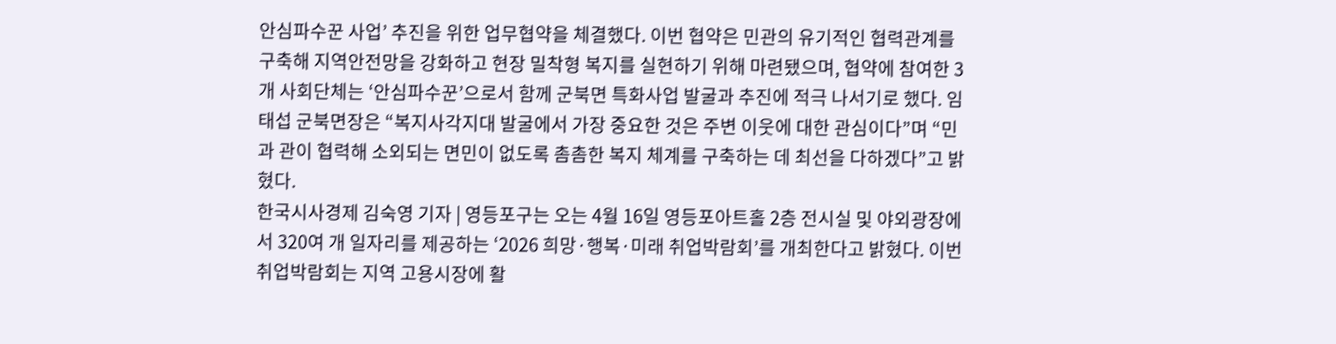안심파수꾼 사업’ 추진을 위한 업무협약을 체결했다. 이번 협약은 민관의 유기적인 협력관계를 구축해 지역안전망을 강화하고 현장 밀착형 복지를 실현하기 위해 마련됐으며, 협약에 참여한 3개 사회단체는 ‘안심파수꾼’으로서 함께 군북면 특화사업 발굴과 추진에 적극 나서기로 했다. 임태섭 군북면장은 “복지사각지대 발굴에서 가장 중요한 것은 주변 이웃에 대한 관심이다”며 “민과 관이 협력해 소외되는 면민이 없도록 촘촘한 복지 체계를 구축하는 데 최선을 다하겠다”고 밝혔다.
한국시사경제 김숙영 기자 | 영등포구는 오는 4월 16일 영등포아트홀 2층 전시실 및 야외광장에서 320여 개 일자리를 제공하는 ‘2026 희망·행복·미래 취업박람회’를 개최한다고 밝혔다. 이번 취업박람회는 지역 고용시장에 활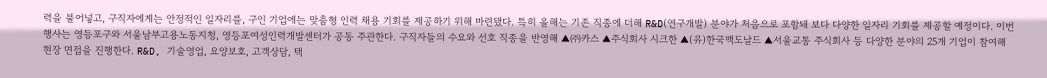력을 불어넣고, 구직자에게는 안정적인 일자리를, 구인 기업에는 맞춤형 인력 채용 기회를 제공하기 위해 마련됐다. 특히 올해는 기존 직종에 더해 R&D(연구개발) 분야가 처음으로 포함돼 보다 다양한 일자리 기회를 제공할 예정이다. 이번 행사는 영등포구와 서울남부고용노동지청, 영등포여성인력개발센터가 공동 주관한다. 구직자들의 수요와 선호 직종을 반영해 ▲㈜카스 ▲주식회사 시크한 ▲(유)한국맥도날드 ▲서울교통 주식회사 등 다양한 분야의 25개 기업이 참여해 현장 면접을 진행한다. R&D, 기술영업, 요양보호, 고객상담, 택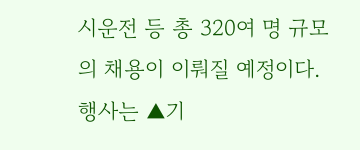시운전 등 총 320여 명 규모의 채용이 이뤄질 예정이다. 행사는 ▲기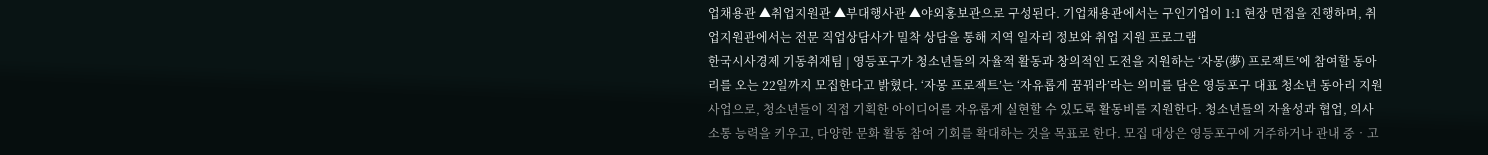업채용관 ▲취업지원관 ▲부대행사관 ▲야외홍보관으로 구성된다. 기업채용관에서는 구인기업이 1:1 현장 면접을 진행하며, 취업지원관에서는 전문 직업상담사가 밀착 상담을 통해 지역 일자리 정보와 취업 지원 프로그램
한국시사경제 기동취재팀 | 영등포구가 청소년들의 자율적 활동과 창의적인 도전을 지원하는 ‘자몽(夢) 프로젝트’에 참여할 동아리를 오는 22일까지 모집한다고 밝혔다. ‘자몽 프로젝트’는 ‘자유롭게 꿈꿔라’라는 의미를 담은 영등포구 대표 청소년 동아리 지원사업으로, 청소년들이 직접 기획한 아이디어를 자유롭게 실현할 수 있도록 활동비를 지원한다. 청소년들의 자율성과 협업, 의사소통 능력을 키우고, 다양한 문화 활동 참여 기회를 확대하는 것을 목표로 한다. 모집 대상은 영등포구에 거주하거나 관내 중‧고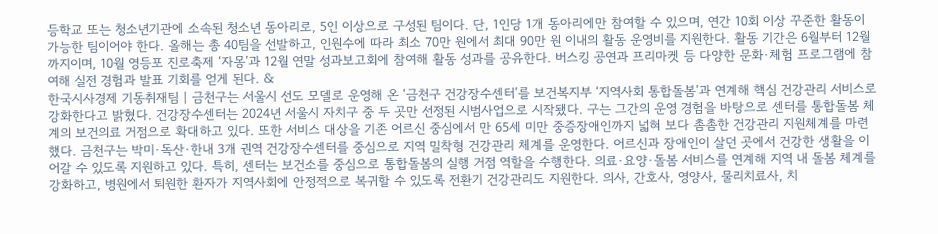등학교 또는 청소년기관에 소속된 청소년 동아리로, 5인 이상으로 구성된 팀이다. 단, 1인당 1개 동아리에만 참여할 수 있으며, 연간 10회 이상 꾸준한 활동이 가능한 팀이어야 한다. 올해는 총 40팀을 선발하고, 인원수에 따라 최소 70만 원에서 최대 90만 원 이내의 활동 운영비를 지원한다. 활동 기간은 6월부터 12월까지이며, 10월 영등포 진로축제 ‘자몽’과 12월 연말 성과보고회에 참여해 활동 성과를 공유한다. 버스킹 공연과 프리마켓 등 다양한 문화·체험 프로그램에 참여해 실전 경험과 발표 기회를 얻게 된다. &
한국시사경제 기동취재팀 | 금천구는 서울시 선도 모델로 운영해 온 ‘금천구 건강장수센터’를 보건복지부 ‘지역사회 통합돌봄’과 연계해 핵심 건강관리 서비스로 강화한다고 밝혔다. 건강장수센터는 2024년 서울시 자치구 중 두 곳만 선정된 시범사업으로 시작됐다. 구는 그간의 운영 경험을 바탕으로 센터를 통합돌봄 체계의 보건의료 거점으로 확대하고 있다. 또한 서비스 대상을 기존 어르신 중심에서 만 65세 미만 중증장애인까지 넓혀 보다 촘촘한 건강관리 지원체계를 마련했다. 금천구는 박미·독산·한내 3개 권역 건강장수센터를 중심으로 지역 밀착형 건강관리 체계를 운영한다. 어르신과 장애인이 살던 곳에서 건강한 생활을 이어갈 수 있도록 지원하고 있다. 특히, 센터는 보건소를 중심으로 통합돌봄의 실행 거점 역할을 수행한다. 의료·요양·돌봄 서비스를 연계해 지역 내 돌봄 체계를 강화하고, 병원에서 퇴원한 환자가 지역사회에 안정적으로 복귀할 수 있도록 전환기 건강관리도 지원한다. 의사, 간호사, 영양사, 물리치료사, 치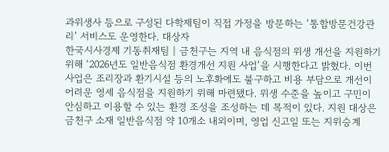과위생사 등으로 구성된 다학제팀이 직접 가정을 방문하는 ‘통합방문건강관리’ 서비스도 운영한다. 대상자
한국시사경제 기동취재팀 | 금천구는 지역 내 음식점의 위생 개선을 지원하기 위해 ‘2026년도 일반음식점 환경개선 지원 사업’을 시행한다고 밝혔다. 이번 사업은 조리장과 환기시설 등의 노후화에도 불구하고 비용 부담으로 개선이 어려운 영세 음식점을 지원하기 위해 마련됐다. 위생 수준을 높이고 구민이 안심하고 이용할 수 있는 환경 조성을 조성하는 데 목적이 있다. 지원 대상은 금천구 소재 일반음식점 약 10개소 내외이며, 영업 신고일 또는 지위승계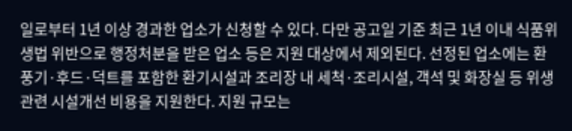일로부터 1년 이상 경과한 업소가 신청할 수 있다. 다만 공고일 기준 최근 1년 이내 식품위생법 위반으로 행정처분을 받은 업소 등은 지원 대상에서 제외된다. 선정된 업소에는 환풍기·후드·덕트를 포함한 환기시설과 조리장 내 세척·조리시설, 객석 및 화장실 등 위생 관련 시설개선 비용을 지원한다. 지원 규모는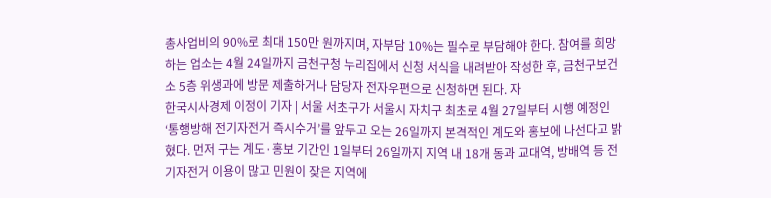총사업비의 90%로 최대 150만 원까지며, 자부담 10%는 필수로 부담해야 한다. 참여를 희망하는 업소는 4월 24일까지 금천구청 누리집에서 신청 서식을 내려받아 작성한 후, 금천구보건소 5층 위생과에 방문 제출하거나 담당자 전자우편으로 신청하면 된다. 자
한국시사경제 이정이 기자 | 서울 서초구가 서울시 자치구 최초로 4월 27일부터 시행 예정인 ‘통행방해 전기자전거 즉시수거’를 앞두고 오는 26일까지 본격적인 계도와 홍보에 나선다고 밝혔다. 먼저 구는 계도·홍보 기간인 1일부터 26일까지 지역 내 18개 동과 교대역, 방배역 등 전기자전거 이용이 많고 민원이 잦은 지역에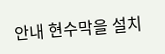안내 현수막을 설치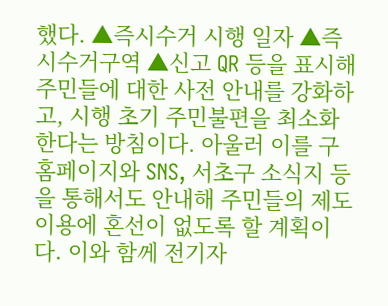했다. ▲즉시수거 시행 일자 ▲즉시수거구역 ▲신고 QR 등을 표시해 주민들에 대한 사전 안내를 강화하고, 시행 초기 주민불편을 최소화한다는 방침이다. 아울러 이를 구 홈페이지와 SNS, 서초구 소식지 등을 통해서도 안내해 주민들의 제도 이용에 혼선이 없도록 할 계획이다. 이와 함께 전기자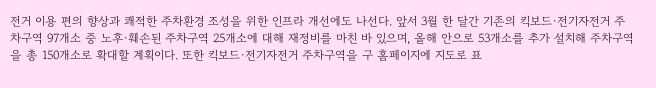전거 이용 편의 향상과 쾌적한 주차환경 조성을 위한 인프라 개선에도 나선다. 앞서 3월 한 달간 기존의 킥보드·전기자전거 주차구역 97개소 중 노후·훼손된 주차구역 25개소에 대해 재정비를 마친 바 있으며, 올해 안으로 53개소를 추가 설치해 주차구역을 총 150개소로 확대할 계획이다. 또한 킥보드·전기자전거 주차구역을 구 홈페이지에 지도로 표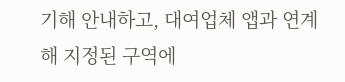기해 안내하고, 대여업체 앱과 연계해 지정된 구역에